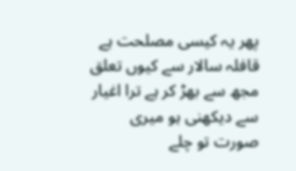پھر یہ کیسی مصلحت ہے قافلہ سالار سے کیوں تعلق مجھ سے بھڑ کر ہے ترا اغیار سے دیکھنی ہو میری صورت تو چلے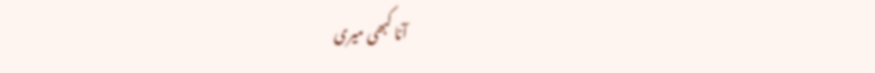آنا کبھی میری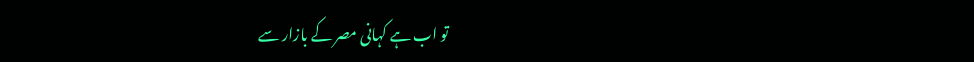تو اب ہے کہانی مصر کے بازار سے